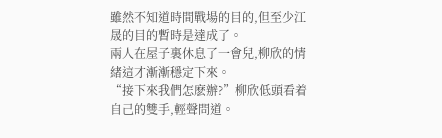雖然不知道時間戰場的目的,但至少江晟的目的暫時是達成了。
兩人在屋子裏休息了一會兒,柳欣的情緒這才漸漸穩定下來。
“接下來我們怎麽辦?”柳欣低頭看着自己的雙手,輕聲問道。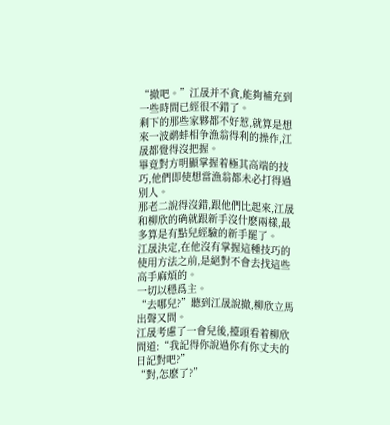“撤吧。”江晟并不貪,能夠補充到一些時間已經很不錯了。
剩下的那些家夥都不好惹,就算是想來一波鹬蚌相争漁翁得利的操作,江晟都覺得沒把握。
畢竟對方明顯掌握着極其高端的技巧,他們即使想當漁翁都未必打得過别人。
那老二說得沒錯,跟他們比起來,江晟和柳欣的确就跟新手沒什麽兩樣,最多算是有點兒經驗的新手罷了。
江晟決定,在他沒有掌握這種技巧的使用方法之前,是絕對不會去找這些高手麻煩的。
一切以穩爲主。
“去哪兒?”聽到江晟說撤,柳欣立馬出聲又問。
江晟考慮了一會兒後,擡頭看着柳欣問道:“我記得你說過你有你丈夫的日記對吧?”
“對,怎麽了?”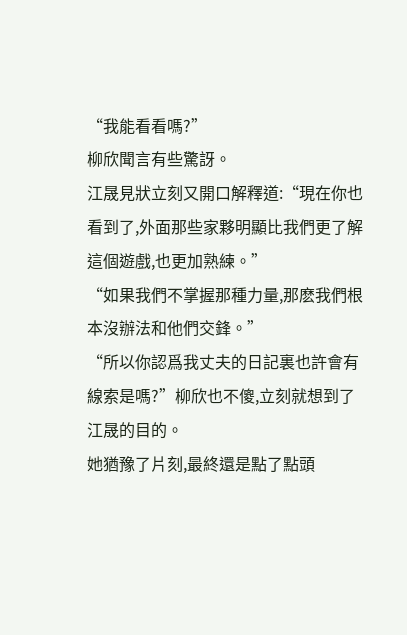“我能看看嗎?”
柳欣聞言有些驚訝。
江晟見狀立刻又開口解釋道:“現在你也看到了,外面那些家夥明顯比我們更了解這個遊戲,也更加熟練。”
“如果我們不掌握那種力量,那麽我們根本沒辦法和他們交鋒。”
“所以你認爲我丈夫的日記裏也許會有線索是嗎?”柳欣也不傻,立刻就想到了江晟的目的。
她猶豫了片刻,最終還是點了點頭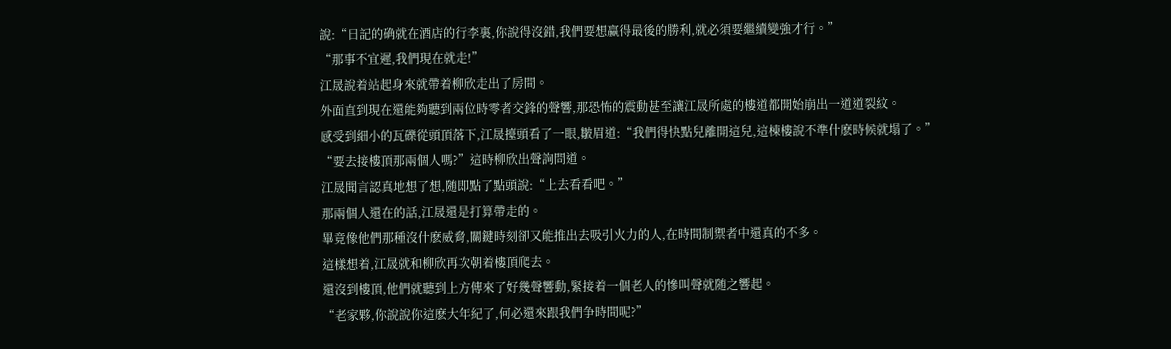說:“日記的确就在酒店的行李裏,你說得沒錯,我們要想赢得最後的勝利,就必須要繼續變強才行。”
“那事不宜遲,我們現在就走!”
江晟說着站起身來就帶着柳欣走出了房間。
外面直到現在還能夠聽到兩位時零者交鋒的聲響,那恐怖的震動甚至讓江晟所處的樓道都開始崩出一道道裂紋。
感受到細小的瓦礫從頭頂落下,江晟擡頭看了一眼,皺眉道:“我們得快點兒離開這兒,這棟樓說不準什麽時候就塌了。”
“要去接樓頂那兩個人嗎?”這時柳欣出聲詢問道。
江晟聞言認真地想了想,随即點了點頭說:“上去看看吧。”
那兩個人還在的話,江晟還是打算帶走的。
畢竟像他們那種沒什麽威脅,關鍵時刻卻又能推出去吸引火力的人,在時間制禦者中還真的不多。
這樣想着,江晟就和柳欣再次朝着樓頂爬去。
還沒到樓頂,他們就聽到上方傳來了好幾聲響動,緊接着一個老人的慘叫聲就随之響起。
“老家夥,你說說你這麽大年紀了,何必還來跟我們争時間呢?”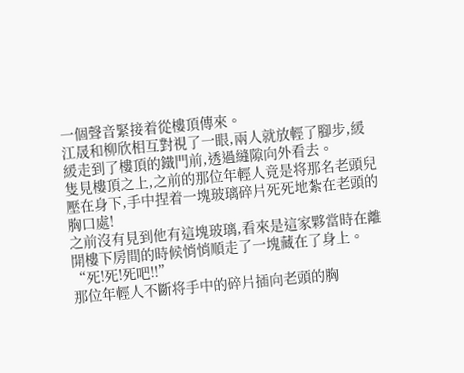一個聲音緊接着從樓頂傳來。
江晟和柳欣相互對視了一眼,兩人就放輕了腳步,緩緩走到了樓頂的鐵門前,透過縫隙向外看去。
隻見樓頂之上,之前的那位年輕人竟是将那名老頭兒壓在身下,手中捏着一塊玻璃碎片死死地紮在老頭的胸口處!
之前沒有見到他有這塊玻璃,看來是這家夥當時在離開樓下房間的時候悄悄順走了一塊藏在了身上。
“死!死!死吧!!”
那位年輕人不斷将手中的碎片插向老頭的胸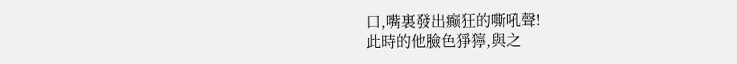口,嘴裏發出癫狂的嘶吼聲!
此時的他臉色猙獰,與之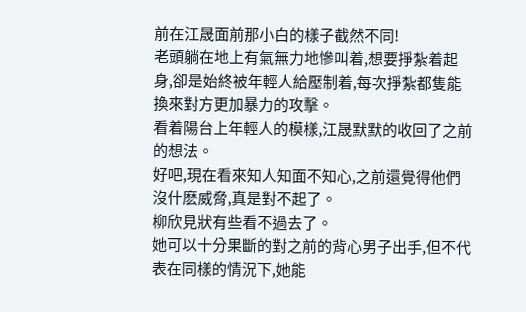前在江晟面前那小白的樣子截然不同!
老頭躺在地上有氣無力地慘叫着,想要掙紮着起身,卻是始終被年輕人給壓制着,每次掙紮都隻能換來對方更加暴力的攻擊。
看着陽台上年輕人的模樣,江晟默默的收回了之前的想法。
好吧,現在看來知人知面不知心,之前還覺得他們沒什麽威脅,真是對不起了。
柳欣見狀有些看不過去了。
她可以十分果斷的對之前的背心男子出手,但不代表在同樣的情況下,她能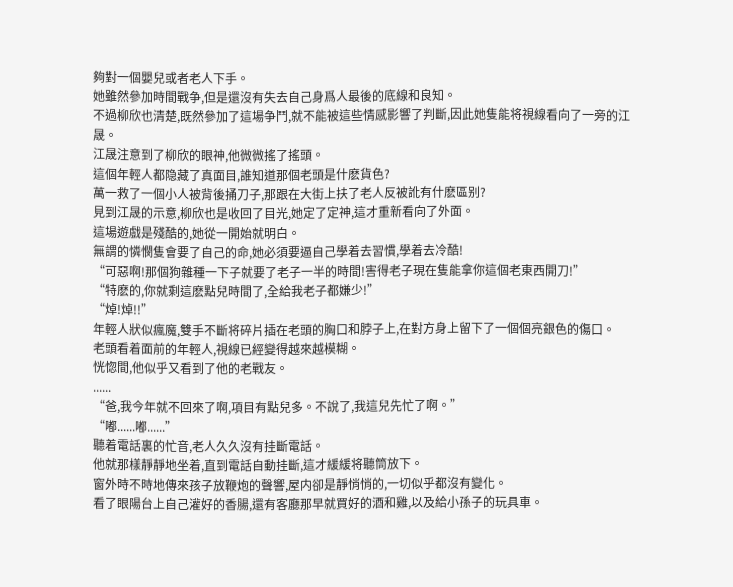夠對一個嬰兒或者老人下手。
她雖然參加時間戰争,但是還沒有失去自己身爲人最後的底線和良知。
不過柳欣也清楚,既然參加了這場争鬥,就不能被這些情感影響了判斷,因此她隻能将視線看向了一旁的江晟。
江晟注意到了柳欣的眼神,他微微搖了搖頭。
這個年輕人都隐藏了真面目,誰知道那個老頭是什麽貨色?
萬一救了一個小人被背後捅刀子,那跟在大街上扶了老人反被訛有什麽區别?
見到江晟的示意,柳欣也是收回了目光,她定了定神,這才重新看向了外面。
這場遊戲是殘酷的,她從一開始就明白。
無謂的憐憫隻會要了自己的命,她必須要逼自己學着去習慣,學着去冷酷!
“可惡啊!那個狗雜種一下子就要了老子一半的時間!害得老子現在隻能拿你這個老東西開刀!”
“特麽的,你就剩這麽點兒時間了,全給我老子都嫌少!”
“焯!焯!!”
年輕人狀似瘋魔,雙手不斷将碎片插在老頭的胸口和脖子上,在對方身上留下了一個個亮銀色的傷口。
老頭看着面前的年輕人,視線已經變得越來越模糊。
恍惚間,他似乎又看到了他的老戰友。
......
“爸,我今年就不回來了啊,項目有點兒多。不說了,我這兒先忙了啊。”
“嘟......嘟......”
聽着電話裏的忙音,老人久久沒有挂斷電話。
他就那樣靜靜地坐着,直到電話自動挂斷,這才緩緩将聽筒放下。
窗外時不時地傳來孩子放鞭炮的聲響,屋内卻是靜悄悄的,一切似乎都沒有變化。
看了眼陽台上自己灌好的香腸,還有客廳那早就買好的酒和雞,以及給小孫子的玩具車。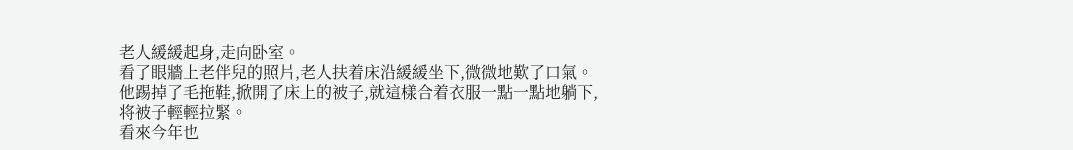老人緩緩起身,走向卧室。
看了眼牆上老伴兒的照片,老人扶着床沿緩緩坐下,微微地歎了口氣。
他踢掉了毛拖鞋,掀開了床上的被子,就這樣合着衣服一點一點地躺下,将被子輕輕拉緊。
看來今年也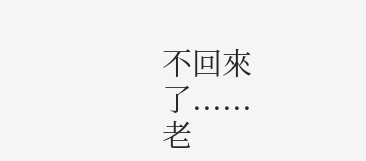不回來了......
老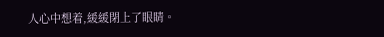人心中想着,緩緩閉上了眼睛。